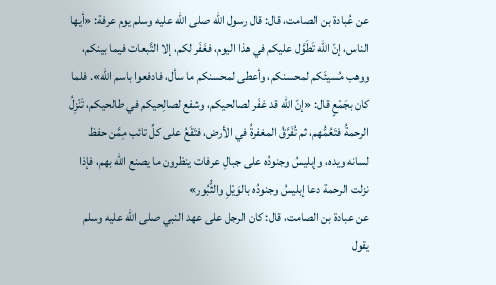عن عُبادة بن الصامت، قال: قال رسول الله صلى الله عليه وسلم يوم عرفة: «أيها الناس، إنّ الله تَطَوَّل عليكم في هذا اليوم، فغَفَر لكم، إلا التَّبعات فيما بينكم، ووهب مُسيئَكم لمحسنكم، وأعطى لمحسنكم ما سأل، فادفعوا باسم الله». فلما كان بجَمْعٍ قال: «إنّ الله قد غفَر لصالحيكم، وشفع لصالِحيكم في طالحيكم، تَنْزِلُ الرحمةُ فتَعُمُّهم، ثم تُفَرَّقُ المغفرةُ في الأرض، فتَقَعُ على كلِّ تائب مِمَّن حفظ لسانه ويده، وإبليسُ وجنودُه على جبالِ عرفات ينظرون ما يصنع الله بهم، فإذا نزلت الرحمة دعا إبليسُ وجنودُه بالوَيْلِ والثُّبُور»
عن عبادة بن الصامت، قال: كان الرجل على عهد النبي صلى الله عليه وسلم يقول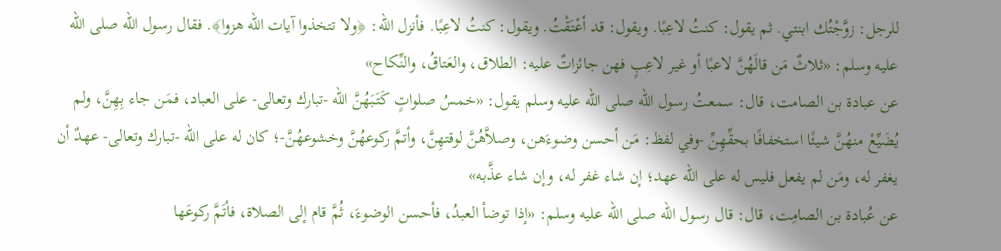للرجل: زوَّجْتُك ابنتي. ثم يقول: كنتُ لاعِبًا. ويقول: قد أعْتَقْتُ. ويقول: كنتُ لاعِبًا. فأنزل الله: ﴿ولا تتخذوا آيات الله هزوا﴾. فقال رسول الله صلى الله عليه وسلم: «ثلاثٌ مَن قالَهُنَّ لاعبًا أو غير لاعِبٍ فهن جائزاتٌ عليه: الطلاق، والعَتاقُ، والنِّكاح»
عن عبادة بن الصامت، قال: سمعتُ رسول الله صلى الله عليه وسلم يقول: «خمسُ صلواتٍ كَتَبَهُنَّ الله -تبارك وتعالى- على العباد، فمَن جاء بِهِنَّ، ولم يُضَيِّعْ منهُنَّ شيئًا استخفافًا بحقِّهِنِّ -وفي لفظ: مَن أحسن وضوءَهن، وصلاَّهُنَّ لوقتهِنَّ، وأتمَّ ركوعهُنَّ وخشوعهُنَّ-؛ كان له على الله -تبارك وتعالى- عهدٌ أن يغفر له، ومَن لم يفعل فليس له على الله عهد؛ إن شاء غفر له، وإن شاء عذَّبه»
عن عُبادة بن الصامِت، قال: قال رسول الله صلى الله عليه وسلم: «إذا توضأ العبدُ، فأحسن الوضوءَ، ثُمَّ قام إلى الصلاة، فأتَمَّ ركوعَها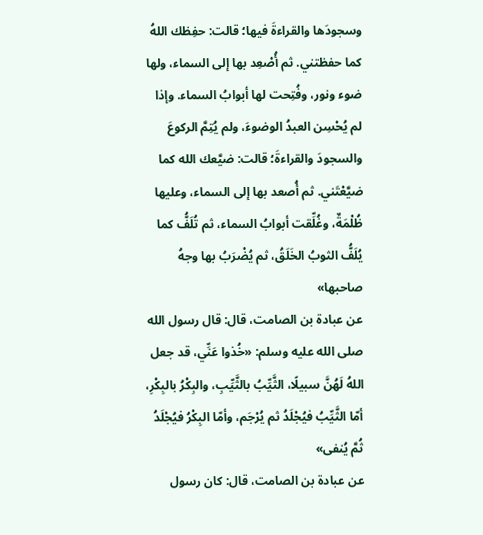وسجودَها والقراءةَ فيها؛ قالت: حفِظك اللهُ كما حفظتني. ثم أُصْعِد بها إلى السماء، ولها ضوء ونور، وفُتِحت لها أبوابُ السماء. وإذا لم يُحْسِن العبدُ الوضوءَ، ولم يُتِمَّ الركوعَ والسجودَ والقراءةَ؛ قالت: ضيَّعك الله كما ضيَّعْتَني. ثم أُصعد بها إلى السماء، وعليها ظُلْمَةٌ، وغُلِّقت أبوابُ السماء، ثم تُلَفُّ كما يُلَفُّ الثوبُ الخَلَقُ، ثم يُضْرَبُ بها وجهُ صاحبها»
عن عبادة بن الصامت، قال: قال رسول الله صلى الله عليه وسلم: «خُذوا عَنِّي، قد جعل اللهُ لَهُنَّ سبيلًا، الثَّيِّبُ بالثَّيِّبِ، والبِكْرُ بالبِكْرِ، أمّا الثَّيِّبُ فيُجْلَدُ ثم يُرْجَم، وأمّا البِكْرُ فيُجْلَدُ ثُمَّ يُنفى»
عن عبادة بن الصامت، قال: كان رسول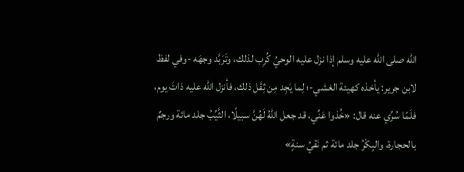الله صلى الله عليه وسلم إذا نزل عليه الوحيُ كُرِب لذلك، وتَرَبَّد وجهَه -وفي لفظ لابن جرير: يأخذه كهيئة الغشي-؛ لِما يَجِد مِن ثِقَل ذلك، فأنزل الله عليه ذاتَ يوم، فلَمّا سُرِّي عنه قال: «خُذوا عَنِّي، قد جعل اللهُ لَهُنَّ سبيلًا، الثَّيِّبُ جلد مائة ورجمٌ بالحجارة، والبِكْرُ جلد مائة ثم نَفْيُ سنةٍ»